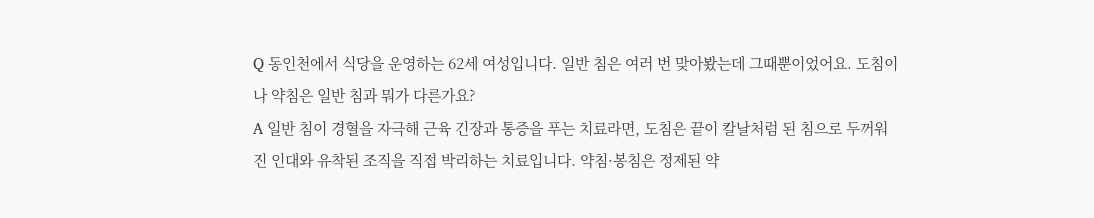Q 동인천에서 식당을 운영하는 62세 여성입니다. 일반 침은 여러 번 맞아봤는데 그때뿐이었어요. 도침이나 약침은 일반 침과 뭐가 다른가요?
A 일반 침이 경혈을 자극해 근육 긴장과 통증을 푸는 치료라면, 도침은 끝이 칼날처럼 된 침으로 두꺼워진 인대와 유착된 조직을 직접 박리하는 치료입니다. 약침·봉침은 정제된 약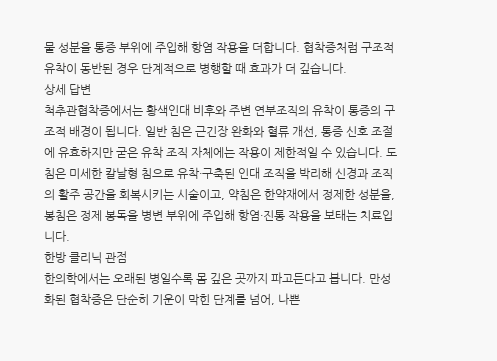물 성분을 통증 부위에 주입해 항염 작용을 더합니다. 협착증처럼 구조적 유착이 동반된 경우 단계적으로 병행할 때 효과가 더 깊습니다.
상세 답변
척추관협착증에서는 황색인대 비후와 주변 연부조직의 유착이 통증의 구조적 배경이 됩니다. 일반 침은 근긴장 완화와 혈류 개선, 통증 신호 조절에 유효하지만 굳은 유착 조직 자체에는 작용이 제한적일 수 있습니다. 도침은 미세한 칼날형 침으로 유착·구축된 인대 조직을 박리해 신경과 조직의 활주 공간을 회복시키는 시술이고, 약침은 한약재에서 정제한 성분을, 봉침은 정제 봉독을 병변 부위에 주입해 항염·진통 작용을 보태는 치료입니다.
한방 클리닉 관점
한의학에서는 오래된 병일수록 몸 깊은 곳까지 파고든다고 봅니다. 만성화된 협착증은 단순히 기운이 막힌 단계를 넘어, 나쁜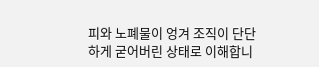피와 노폐물이 엉겨 조직이 단단하게 굳어버린 상태로 이해합니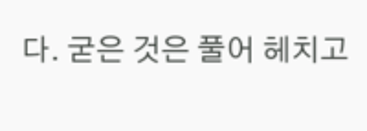다. 굳은 것은 풀어 헤치고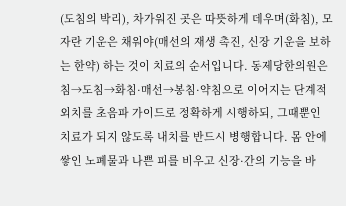(도침의 박리), 차가워진 곳은 따뜻하게 데우며(화침), 모자란 기운은 채워야(매선의 재생 촉진, 신장 기운을 보하는 한약) 하는 것이 치료의 순서입니다. 동제당한의원은 침→도침→화침·매선→봉침·약침으로 이어지는 단계적 외치를 초음파 가이드로 정확하게 시행하되, 그때뿐인 치료가 되지 않도록 내치를 반드시 병행합니다. 몸 안에 쌓인 노폐물과 나쁜 피를 비우고 신장·간의 기능을 바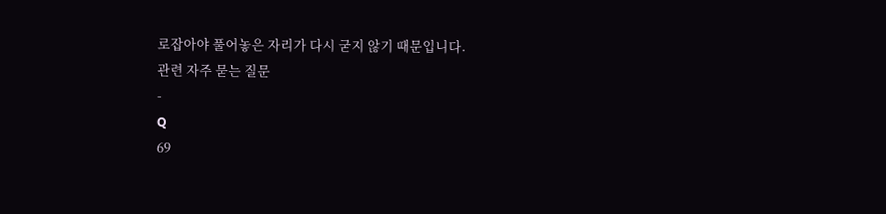로잡아야 풀어놓은 자리가 다시 굳지 않기 때문입니다.
관련 자주 묻는 질문
-
Q
69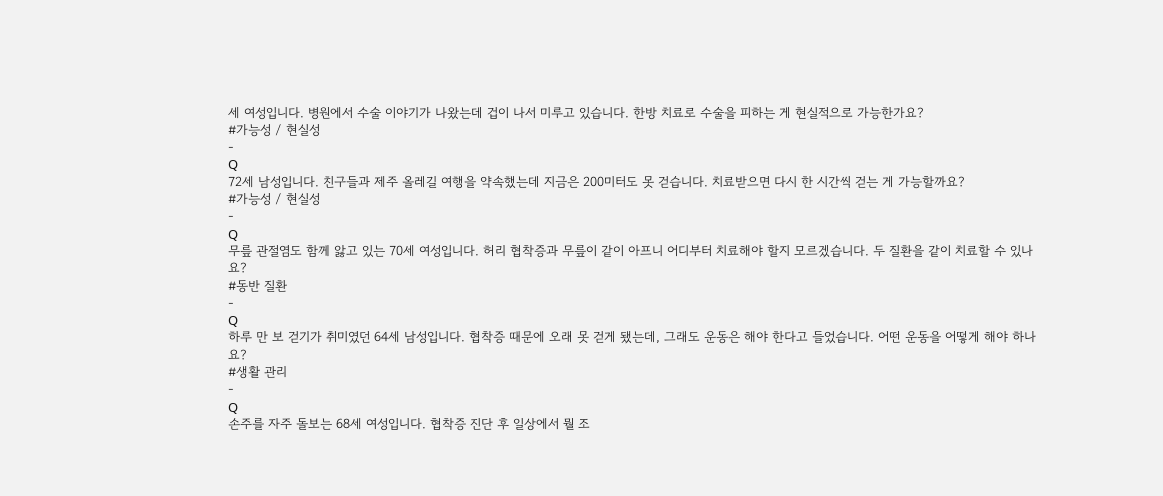세 여성입니다. 병원에서 수술 이야기가 나왔는데 겁이 나서 미루고 있습니다. 한방 치료로 수술을 피하는 게 현실적으로 가능한가요?
#가능성 / 현실성
-
Q
72세 남성입니다. 친구들과 제주 올레길 여행을 약속했는데 지금은 200미터도 못 걷습니다. 치료받으면 다시 한 시간씩 걷는 게 가능할까요?
#가능성 / 현실성
-
Q
무릎 관절염도 함께 앓고 있는 70세 여성입니다. 허리 협착증과 무릎이 같이 아프니 어디부터 치료해야 할지 모르겠습니다. 두 질환을 같이 치료할 수 있나요?
#동반 질환
-
Q
하루 만 보 걷기가 취미였던 64세 남성입니다. 협착증 때문에 오래 못 걷게 됐는데, 그래도 운동은 해야 한다고 들었습니다. 어떤 운동을 어떻게 해야 하나요?
#생활 관리
-
Q
손주를 자주 돌보는 68세 여성입니다. 협착증 진단 후 일상에서 뭘 조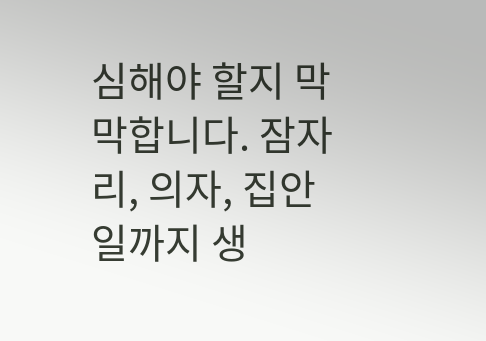심해야 할지 막막합니다. 잠자리, 의자, 집안일까지 생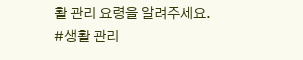활 관리 요령을 알려주세요.
#생활 관리